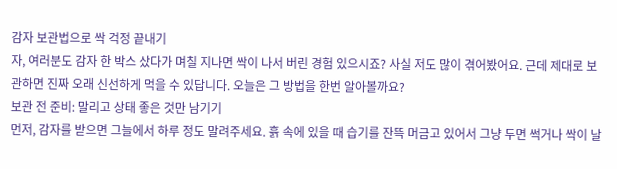감자 보관법으로 싹 걱정 끝내기
자, 여러분도 감자 한 박스 샀다가 며칠 지나면 싹이 나서 버린 경험 있으시죠? 사실 저도 많이 겪어봤어요. 근데 제대로 보관하면 진짜 오래 신선하게 먹을 수 있답니다. 오늘은 그 방법을 한번 알아볼까요?
보관 전 준비: 말리고 상태 좋은 것만 남기기
먼저, 감자를 받으면 그늘에서 하루 정도 말려주세요. 흙 속에 있을 때 습기를 잔뜩 머금고 있어서 그냥 두면 썩거나 싹이 날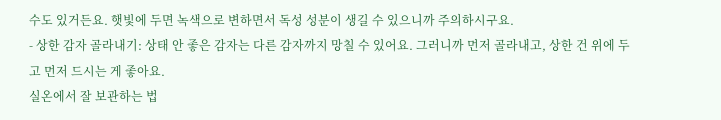수도 있거든요. 햇빛에 두면 녹색으로 변하면서 독성 성분이 생길 수 있으니까 주의하시구요.
- 상한 감자 골라내기: 상태 안 좋은 감자는 다른 감자까지 망칠 수 있어요. 그러니까 먼저 골라내고, 상한 건 위에 두고 먼저 드시는 게 좋아요.
실온에서 잘 보관하는 법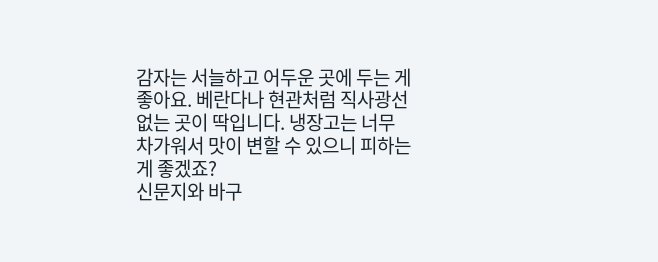감자는 서늘하고 어두운 곳에 두는 게 좋아요. 베란다나 현관처럼 직사광선 없는 곳이 딱입니다. 냉장고는 너무 차가워서 맛이 변할 수 있으니 피하는 게 좋겠죠?
신문지와 바구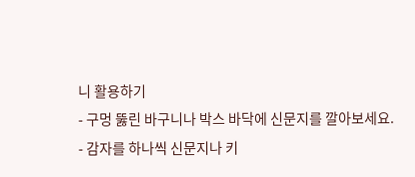니 활용하기
- 구멍 뚫린 바구니나 박스 바닥에 신문지를 깔아보세요.
- 감자를 하나씩 신문지나 키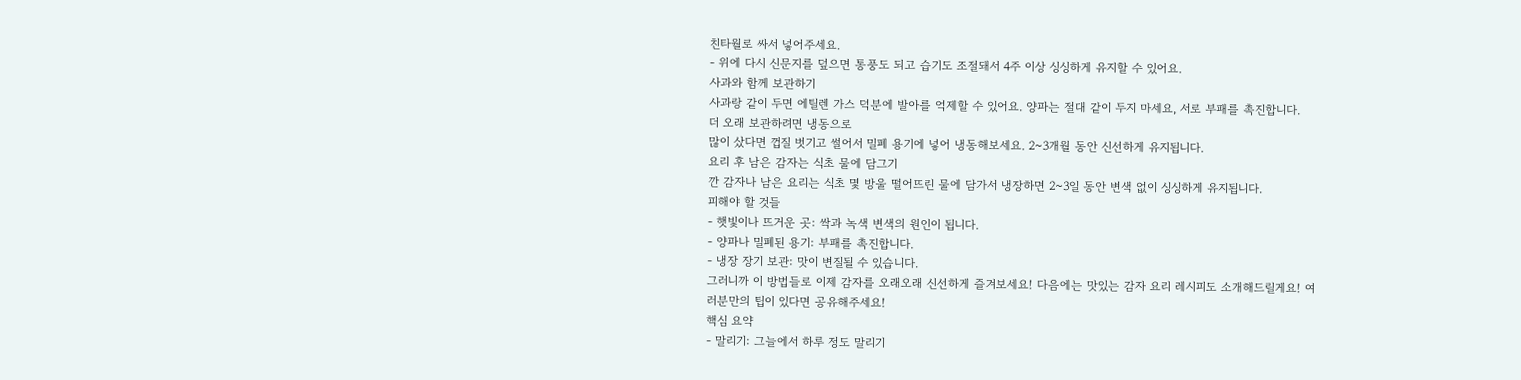친타월로 싸서 넣어주세요.
- 위에 다시 신문지를 덮으면 통풍도 되고 습기도 조절돼서 4주 이상 싱싱하게 유지할 수 있어요.
사과와 함께 보관하기
사과랑 같이 두면 에틸렌 가스 덕분에 발아를 억제할 수 있어요. 양파는 절대 같이 두지 마세요, 서로 부패를 촉진합니다.
더 오래 보관하려면 냉동으로
많이 샀다면 껍질 벗기고 썰어서 밀폐 용기에 넣어 냉동해보세요. 2~3개월 동안 신선하게 유지됩니다.
요리 후 남은 감자는 식초 물에 담그기
깐 감자나 남은 요리는 식초 몇 방울 떨어뜨린 물에 담가서 냉장하면 2~3일 동안 변색 없이 싱싱하게 유지됩니다.
피해야 할 것들
- 햇빛이나 뜨거운 곳: 싹과 녹색 변색의 원인이 됩니다.
- 양파나 밀폐된 용기: 부패를 촉진합니다.
- 냉장 장기 보관: 맛이 변질될 수 있습니다.
그러니까 이 방법들로 이제 감자를 오래오래 신선하게 즐겨보세요! 다음에는 맛있는 감자 요리 레시피도 소개해드릴게요! 여러분만의 팁이 있다면 공유해주세요!
핵심 요약
- 말리기: 그늘에서 하루 정도 말리기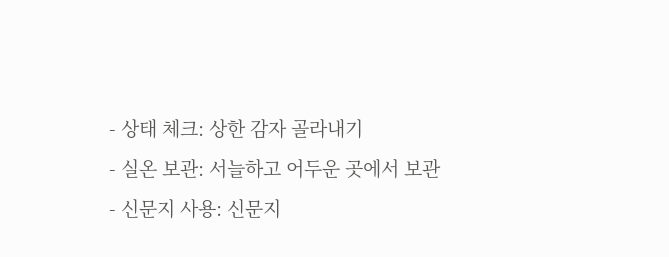- 상태 체크: 상한 감자 골라내기
- 실온 보관: 서늘하고 어두운 곳에서 보관
- 신문지 사용: 신문지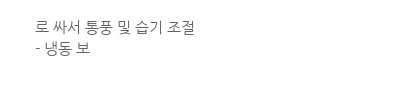로 싸서 통풍 및 습기 조절
- 냉동 보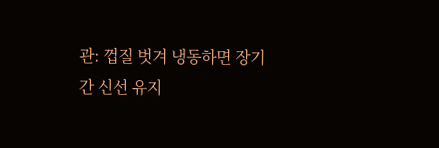관: 껍질 벗겨 냉동하면 장기간 신선 유지